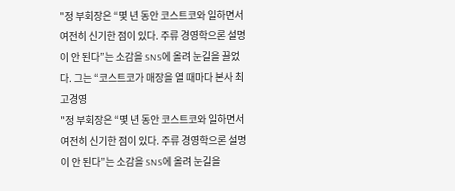"정 부회장은 “몇 년 동안 코스트코와 일하면서 여전히 신기한 점이 있다. 주류 경영학으론 설명이 안 된다”는 소감을 SNS에 올려 눈길을 끌었다. 그는 “코스트코가 매장을 열 때마다 본사 최고경영
"정 부회장은 “몇 년 동안 코스트코와 일하면서 여전히 신기한 점이 있다. 주류 경영학으론 설명이 안 된다”는 소감을 SNS에 올려 눈길을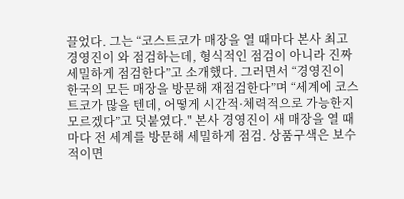끌었다. 그는 “코스트코가 매장을 열 때마다 본사 최고경영진이 와 점검하는데, 형식적인 점검이 아니라 진짜 세밀하게 점검한다”고 소개했다. 그러면서 “경영진이 한국의 모든 매장을 방문해 재점검한다”며 “세계에 코스트코가 많을 텐데, 어떻게 시간적·체력적으로 가능한지 모르겠다”고 덧붙였다." 본사 경영진이 새 매장을 열 때마다 전 세계를 방문해 세밀하게 점검. 상품구색은 보수적이면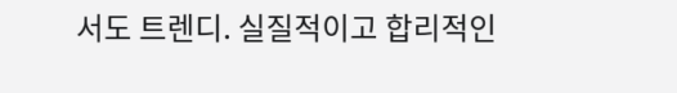서도 트렌디. 실질적이고 합리적인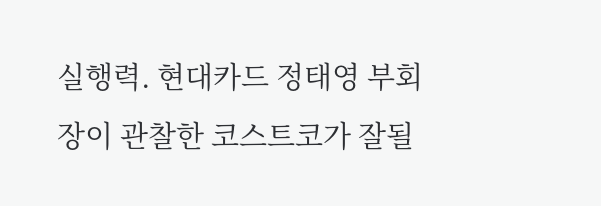실행력. 현대카드 정태영 부회장이 관찰한 코스트코가 잘될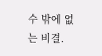수 밖에 없는 비결.